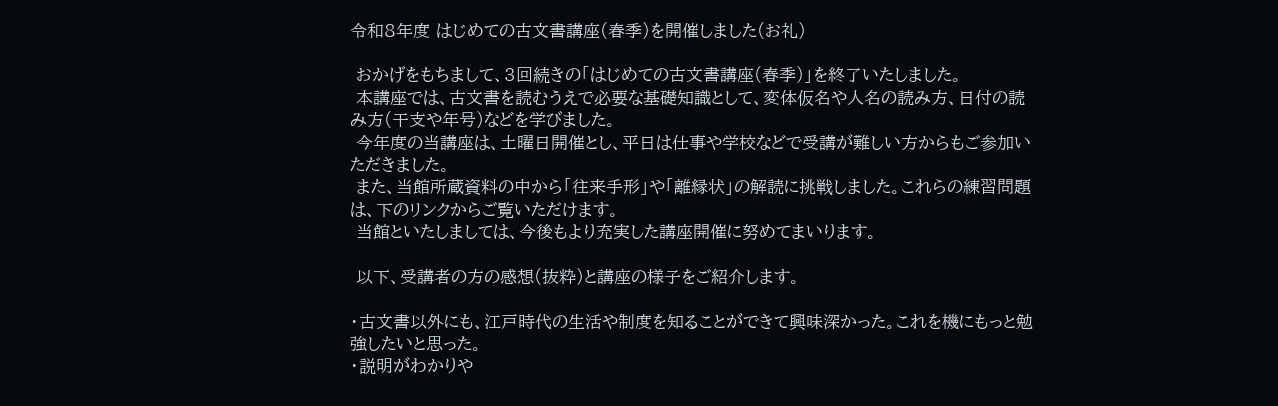令和8年度 はじめての古文書講座(春季)を開催しました(お礼)

 おかげをもちまして、3回続きの「はじめての古文書講座(春季)」を終了いたしました。
 本講座では、古文書を読むうえで必要な基礎知識として、変体仮名や人名の読み方、日付の読み方(干支や年号)などを学びました。
 今年度の当講座は、土曜日開催とし、平日は仕事や学校などで受講が難しい方からもご参加いただきました。
 また、当館所蔵資料の中から「往来手形」や「離縁状」の解読に挑戦しました。これらの練習問題は、下のリンクからご覧いただけます。
 当館といたしましては、今後もより充実した講座開催に努めてまいります。

 以下、受講者の方の感想(抜粋)と講座の様子をご紹介します。

・古文書以外にも、江戸時代の生活や制度を知ることができて興味深かった。これを機にもっと勉強したいと思った。
・説明がわかりや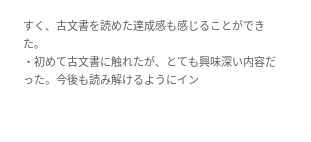すく、古文書を読めた達成感も感じることができた。
・初めて古文書に触れたが、とても興味深い内容だった。今後も読み解けるようにイン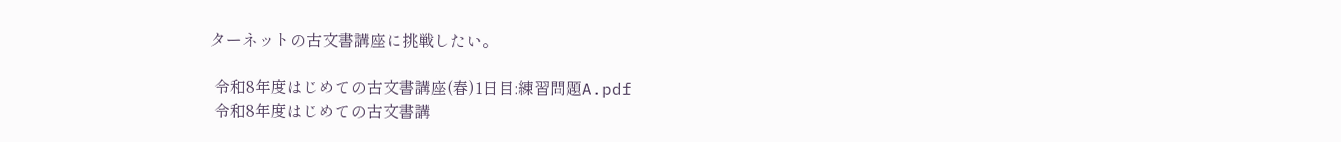ターネットの古文書講座に挑戦したい。

 令和8年度はじめての古文書講座(春)1日目:練習問題A.pdf
 令和8年度はじめての古文書講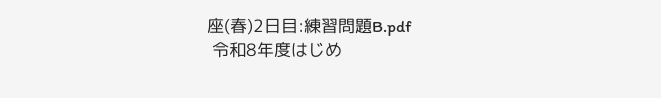座(春)2日目:練習問題B.pdf
 令和8年度はじめ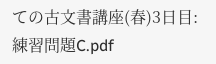ての古文書講座(春)3日目:練習問題C.pdf